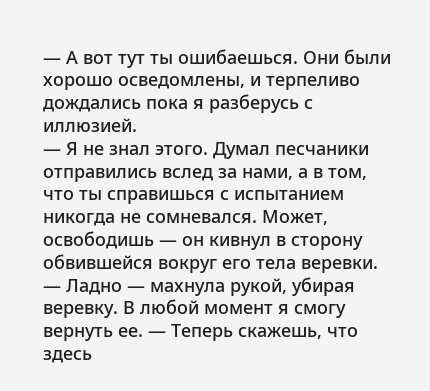— А вот тут ты ошибаешься. Они были хорошо осведомлены, и терпеливо дождались пока я разберусь с иллюзией.
— Я не знал этого. Думал песчаники отправились вслед за нами, а в том, что ты справишься с испытанием никогда не сомневался. Может, освободишь — он кивнул в сторону обвившейся вокруг его тела веревки.
— Ладно — махнула рукой, убирая веревку. В любой момент я смогу вернуть ее. — Теперь скажешь, что здесь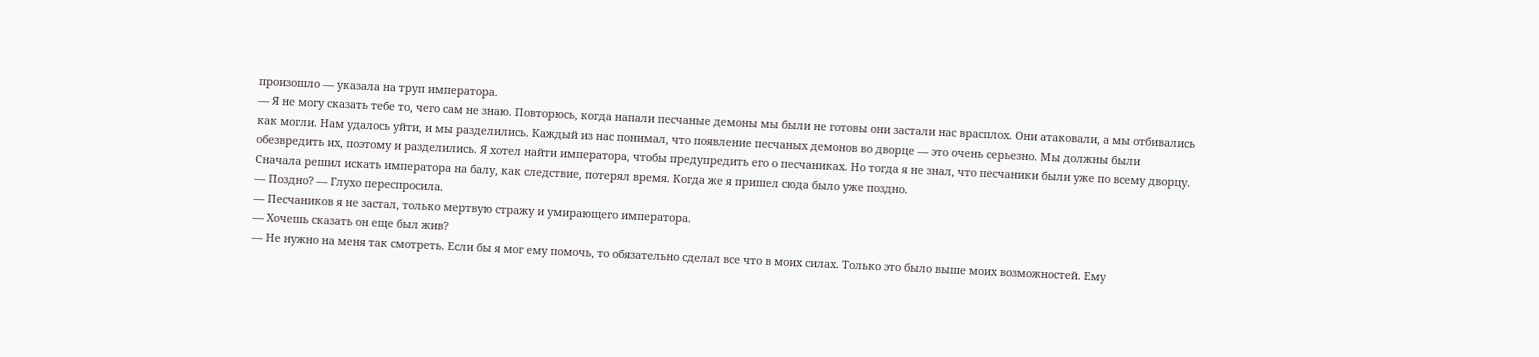произошло — указала на труп императора.
— Я не могу сказать тебе то, чего сам не знаю. Повторюсь, когда напали песчаные демоны мы были не готовы они застали нас врасплох. Они атаковали, а мы отбивались как могли. Нам удалось уйти, и мы разделились. Каждый из нас понимал, что появление песчаных демонов во дворце — это очень серьезно. Мы должны были обезвредить их, поэтому и разделились. Я хотел найти императора, чтобы предупредить его о песчаниках. Но тогда я не знал, что песчаники были уже по всему дворцу. Сначала решил искать императора на балу, как следствие, потерял время. Когда же я пришел сюда было уже поздно.
— Поздно? — Глухо переспросила.
— Песчаников я не застал, только мертвую стражу и умирающего императора.
— Хочешь сказать он еще был жив?
— Не нужно на меня так смотреть. Если бы я мог ему помочь, то обязательно сделал все что в моих силах. Только это было выше моих возможностей. Ему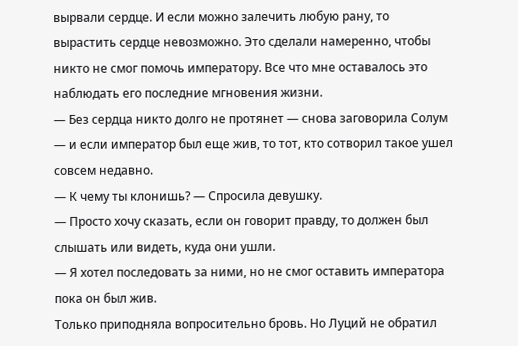вырвали сердце. И если можно залечить любую рану, то вырастить сердце невозможно. Это сделали намеренно, чтобы никто не смог помочь императору. Все что мне оставалось это наблюдать его последние мгновения жизни.
— Без сердца никто долго не протянет — снова заговорила Солум — и если император был еще жив, то тот, кто сотворил такое ушел совсем недавно.
— К чему ты клонишь? — Спросила девушку.
— Просто хочу сказать, если он говорит правду, то должен был слышать или видеть, куда они ушли.
— Я хотел последовать за ними, но не смог оставить императора пока он был жив.
Только приподняла вопросительно бровь. Но Луций не обратил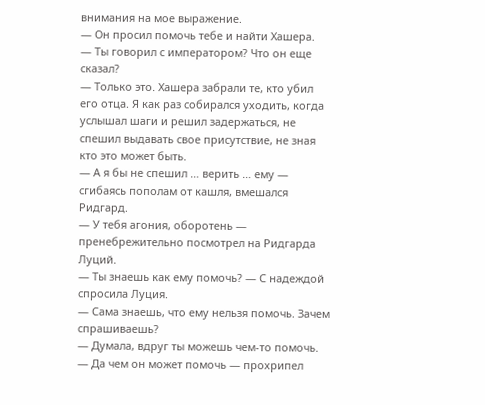внимания на мое выражение.
— Он просил помочь тебе и найти Хашера.
— Ты говорил с императором? Что он еще сказал?
— Только это. Хашера забрали те, кто убил его отца. Я как раз собирался уходить, когда услышал шаги и решил задержаться, не спешил выдавать свое присутствие, не зная кто это может быть.
— А я бы не спешил … верить … ему — сгибаясь пополам от кашля, вмешался Ридгард.
— У тебя агония, оборотень — пренебрежительно посмотрел на Ридгарда Луций.
— Ты знаешь как ему помочь? — С надеждой спросила Луция.
— Сама знаешь, что ему нельзя помочь. Зачем спрашиваешь?
— Думала, вдруг ты можешь чем-то помочь.
— Да чем он может помочь — прохрипел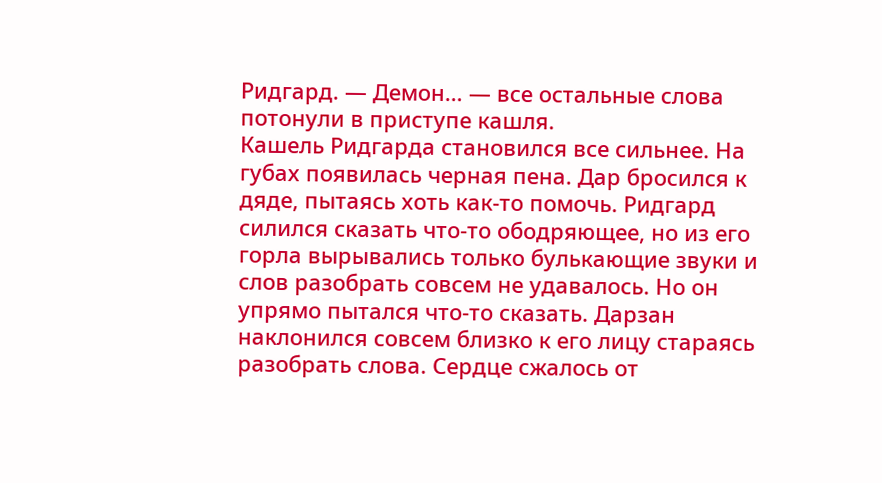Ридгард. — Демон… — все остальные слова потонули в приступе кашля.
Кашель Ридгарда становился все сильнее. На губах появилась черная пена. Дар бросился к дяде, пытаясь хоть как-то помочь. Ридгард силился сказать что-то ободряющее, но из его горла вырывались только булькающие звуки и слов разобрать совсем не удавалось. Но он упрямо пытался что-то сказать. Дарзан наклонился совсем близко к его лицу стараясь разобрать слова. Сердце сжалось от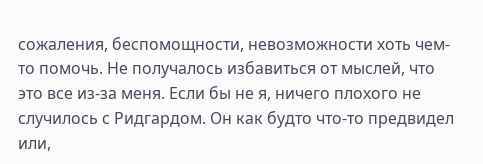сожаления, беспомощности, невозможности хоть чем-то помочь. Не получалось избавиться от мыслей, что это все из-за меня. Если бы не я, ничего плохого не случилось с Ридгардом. Он как будто что-то предвидел или,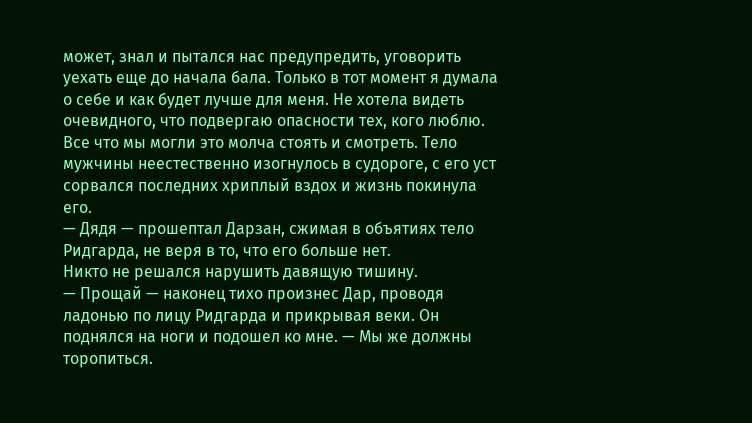может, знал и пытался нас предупредить, уговорить уехать еще до начала бала. Только в тот момент я думала о себе и как будет лучше для меня. Не хотела видеть очевидного, что подвергаю опасности тех, кого люблю.
Все что мы могли это молча стоять и смотреть. Тело мужчины неестественно изогнулось в судороге, с его уст сорвался последних хриплый вздох и жизнь покинула его.
— Дядя — прошептал Дарзан, сжимая в объятиях тело Ридгарда, не веря в то, что его больше нет.
Никто не решался нарушить давящую тишину.
— Прощай — наконец тихо произнес Дар, проводя ладонью по лицу Ридгарда и прикрывая веки. Он поднялся на ноги и подошел ко мне. — Мы же должны торопиться.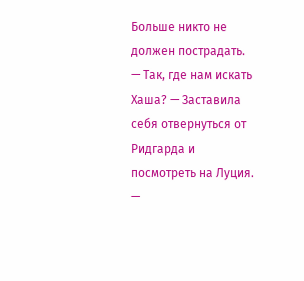Больше никто не должен пострадать.
— Так, где нам искать Хаша? — Заставила себя отвернуться от Ридгарда и посмотреть на Луция.
—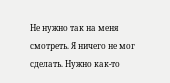Не нужно так на меня смотреть. Я ничего не мог сделать. Нужно как-то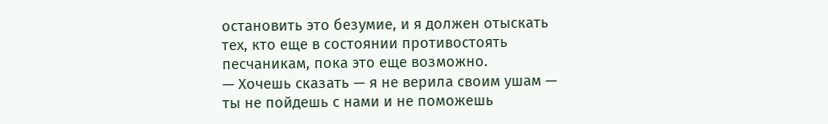остановить это безумие, и я должен отыскать тех, кто еще в состоянии противостоять песчаникам, пока это еще возможно.
— Хочешь сказать — я не верила своим ушам — ты не пойдешь с нами и не поможешь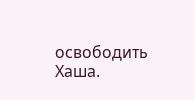освободить Хаша.